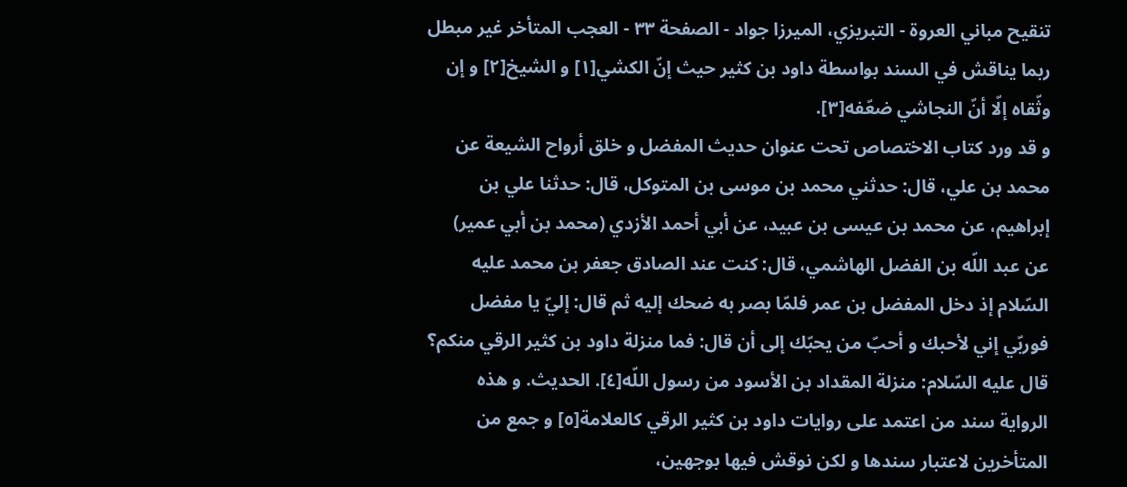تنقيح مباني العروة - التبريزي، الميرزا جواد - الصفحة ٣٣ - العجب المتأخر غير مبطل
ربما يناقش في السند بواسطة داود بن كثير حيث إنّ الكشي[١] و الشيخ[٢] و إن وثّقاه إلّا أنّ النجاشي ضعّفه[٣].
و قد ورد كتاب الاختصاص تحت عنوان حديث المفضل و خلق أرواح الشيعة عن محمد بن علي، قال: حدثني محمد بن موسى بن المتوكل، قال: حدثنا علي بن إبراهيم، عن محمد بن عيسى بن عبيد، عن أبي أحمد الأزدي (محمد بن أبي عمير) عن عبد اللّه بن الفضل الهاشمي، قال: كنت عند الصادق جعفر بن محمد عليه السّلام إذ دخل المفضل بن عمر فلمّا بصر به ضحك إليه ثم قال: إليّ يا مفضل فوربّي إني لأحبك و أحبّ من يحبّك إلى أن قال: فما منزلة داود بن كثير الرقي منكم؟ قال عليه السّلام: منزلة المقداد بن الأسود من رسول اللّه[٤]. الحديث. و هذه الرواية سند من اعتمد على روايات داود بن كثير الرقي كالعلامة[٥] و جمع من المتأخرين لاعتبار سندها و لكن نوقش فيها بوجهين،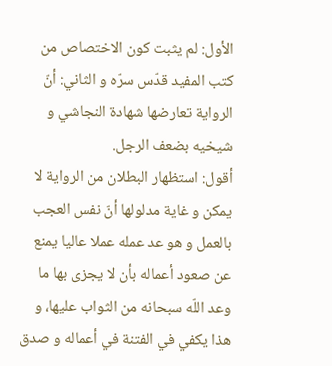الأول: لم يثبت كون الاختصاص من كتب المفيد قدّس سرّه و الثاني: أنّ الرواية تعارضها شهادة النجاشي و شيخيه بضعف الرجل.
أقول: استظهار البطلان من الرواية لا يمكن و غاية مدلولها أنّ نفس العجب بالعمل و هو عد عمله عملا عاليا يمنع عن صعود أعماله بأن لا يجزى بها ما وعد اللّه سبحانه من الثواب عليها، و هذا يكفي في الفتنة في أعماله و صدق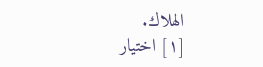الهلاك.
[١] اختيار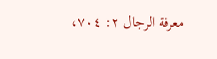معرفة الرجال ٢: ٧٠٤،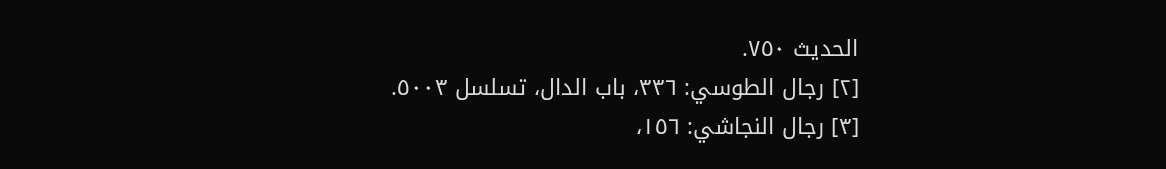الحديث ٧٥٠.
[٢] رجال الطوسي: ٣٣٦، باب الدال، تسلسل ٥٠٠٣.
[٣] رجال النجاشي: ١٥٦،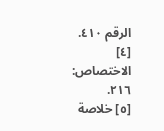الرقم ٤١٠.
[٤] الاختصاص: ٢١٦.
[٥] خلاصة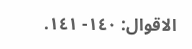الاقوال: ١٤٠- ١٤١.